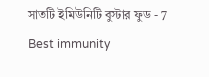সাতটি ইমিউনিটি বুস্টার ফুড - 7 Best immunity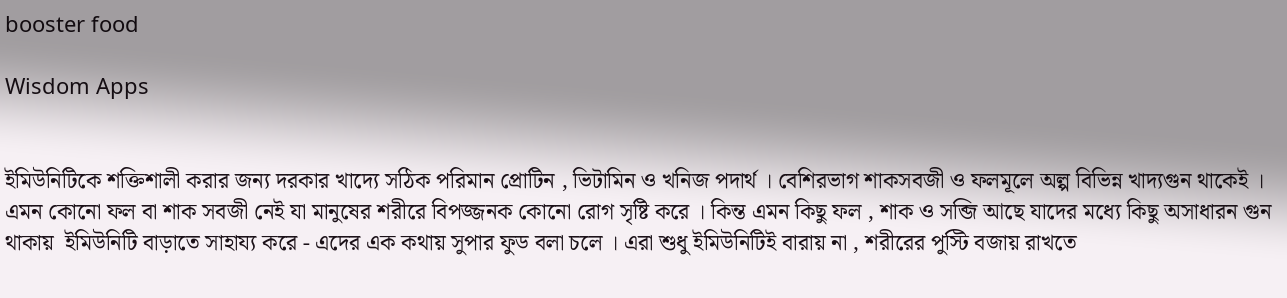booster food

Wisdom Apps


ইমিউনিটিকে শক্তিশালী করার জন্য দরকার খাদ্যে সঠিক পরিমান প্রোটিন , ভিটামিন ও খনিজ পদার্থ । বেশিরভাগ শাকসবজী ও ফলমূলে অল্প বিভিন্ন খাদ্যগুন থাকেই । এমন কোনো ফল বা শাক সবজী নেই যা মানুষের শরীরে বিপজ্জনক কোনো রোগ সৃষ্টি করে । কিন্ত এমন কিছু ফল , শাক ও সব্জি আছে যাদের মধ্যে কিছু অসাধারন গুন থাকায়  ইমিউনিটি বাড়াতে সাহায্য করে - এদের এক কথায় সুপার ফুড বলা চলে । এরা শুধু ইমিউনিটিই বারায় না , শরীরের পুস্টি বজায় রাখতে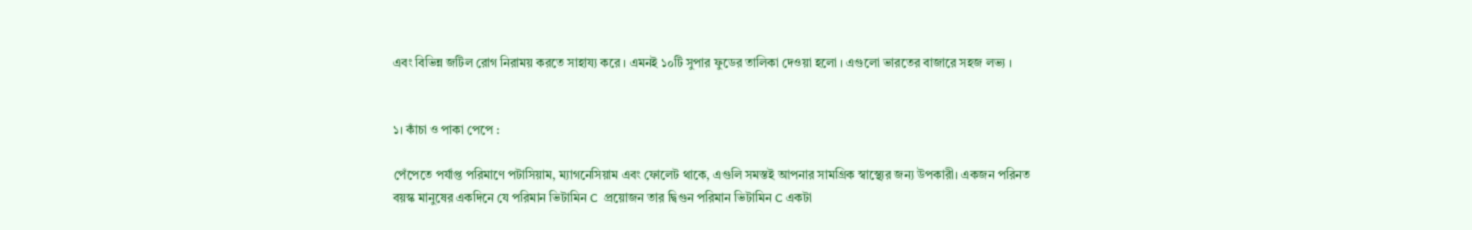এবং বিভিন্ন জটিল রোগ নিরাময় করতে সাহায্য করে । এমনই ১০টি সুপার ফুডের তালিকা দেওয়া হলো । এগুলো ভারতের বাজারে সহজ লভ্য ।


১। কাঁচা ও পাকা পেপে :

পেঁপেতে পর্যাপ্ত পরিমাণে পটাসিয়াম, ম্যাগনেসিয়াম এবং ফোলেট থাকে, এগুলি সমস্তই আপনার সামগ্রিক স্বাস্থ্যের জন্য উপকারী। একজন পরিনত বয়স্ক মানুষের একদিনে যে পরিমান ভিটামিন C  প্রয়োজন তার দ্বিগুন পরিমান ভিটামিন C একটা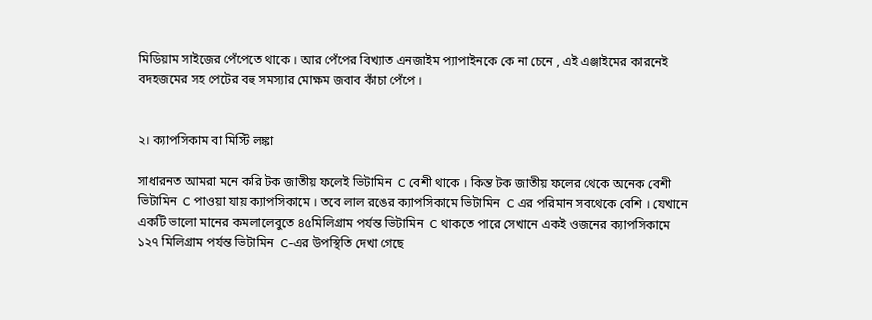মিডিয়াম সাইজের পেঁপেতে থাকে । আর পেঁপের বিখ্যাত এনজাইম প্যাপাইনকে কে না চেনে , এই এঞ্জাইমের কারনেই বদহজমের সহ পেটের বহু সমস্যার মোক্ষম জবাব কাঁচা পেঁপে ।


২। ক্যাপসিকাম বা মিস্টি লঙ্কা

সাধারনত আমরা মনে করি টক জাতীয় ফলেই ভিটামিন  C বেশী থাকে । কিন্ত টক জাতীয় ফলের থেকে অনেক বেশী ভিটামিন  C পাওয়া যায় ক্যাপসিকামে । তবে লাল রঙের ক্যাপসিকামে ভিটামিন  C এর পরিমান সবথেকে বেশি । যেখানে একটি ভালো মানের কমলালেবুতে ৪৫মিলিগ্রাম পর্যন্ত ভিটামিন  C থাকতে পারে সেখানে একই ওজনের ক্যাপসিকামে ১২৭ মিলিগ্রাম পর্যন্ত ভিটামিন  C-এর উপস্থিতি দেখা গেছে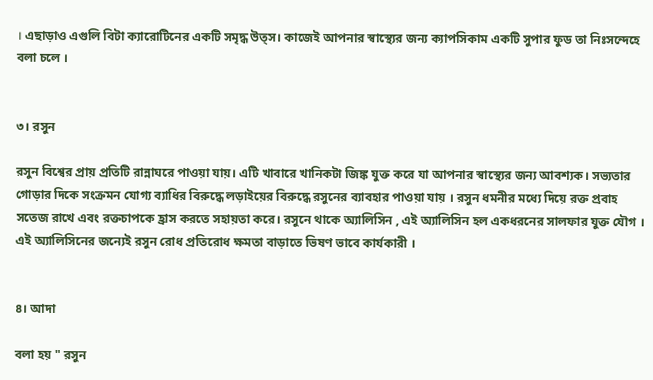। এছাড়াও এগুলি বিটা ক্যারোটিনের একটি সমৃদ্ধ উত্স। কাজেই আপনার স্বাস্থ্যের জন্য ক্যাপসিকাম একটি সুপার ফুড তা নিঃসন্দেহে বলা চলে ।


৩। রসুন

রসুন বিশ্বের প্রায় প্রতিটি রান্নাঘরে পাওয়া যায়। এটি খাবারে খানিকটা জিঙ্ক যুক্ত করে যা আপনার স্বাস্থ্যের জন্য আবশ্যক। সভ্যতার গোড়ার দিকে সংক্রমন যোগ্য ব্যাধির বিরুদ্ধে লড়াইয়ের বিরুদ্ধে রসুনের ব্যাবহার পাওয়া যায় । রসুন ধমনীর মধ্যে দিয়ে রক্ত প্রবাহ সতেজ রাখে এবং রক্তচাপকে হ্রাস করতে সহায়তা করে। রসুনে থাকে অ্যালিসিন , এই অ্যালিসিন হল একধরনের সালফার যুক্ত যৌগ । এই অ্যালিসিনের জন্যেই রসুন রোধ প্রতিরোধ ক্ষমতা বাড়াতে ভিষণ ভাবে কার্যকারী ।


৪। আদা

বলা হয় " রসুন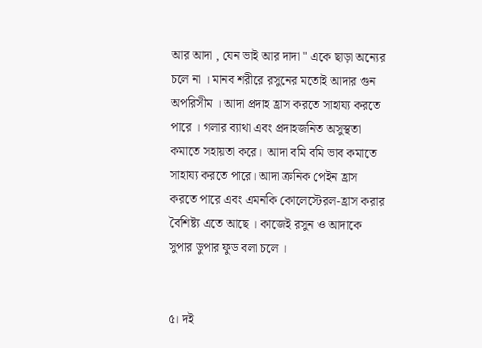আর আদা , যেন ভাই আর দাদা " একে ছাড়া অন্যের চলে না । মানব শরীরে রসুনের মতোই আদার গুন অপরিসীম । আদা প্রদাহ হ্রাস করতে সাহায্য করতে পারে । গলার ব্যাথা এবং প্রদাহজনিত অসুস্থতা কমাতে সহায়তা করে।  আদা বমি বমি ভাব কমাতে সাহায্য করতে পারে। আদা ক্রনিক পেইন হ্রাস করতে পারে এবং এমনকি কোলেস্টেরল-হ্রাস করার বৈশিষ্ট্য এতে আছে । কাজেই রসুন ও আদাকে সুপার ডুপার ফুড বলা চলে ।


৫। দই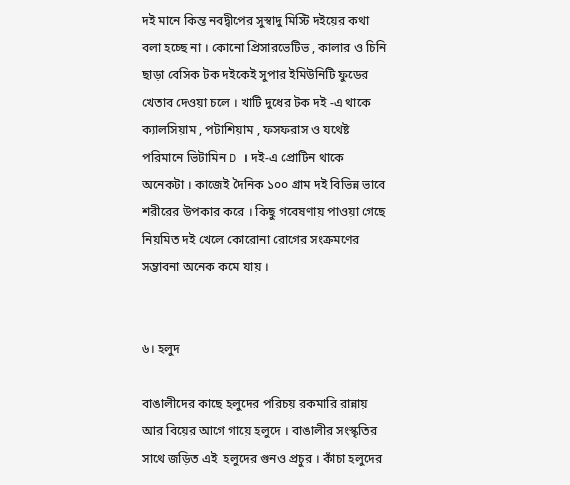দই মানে কিন্ত নবদ্বীপের সুস্বাদু মিস্টি দইয়ের কথা বলা হচ্ছে না । কোনো প্রিসারভেটিভ , কালার ও চিনি ছাড়া বেসিক টক দইকেই সুপার ইমিউনিটি ফুডের খেতাব দেওয়া চলে । খাটি দুধের টক দই -এ থাকে ক্যালসিয়াম , পটাশিয়াম , ফসফরাস ও যথেষ্ট পরিমানে ভিটামিন D । দই-এ প্রোটিন থাকে অনেকটা । কাজেই দৈনিক ১০০ গ্রাম দই বিভিন্ন ভাবে শরীরের উপকার করে । কিছু গবেষণায় পাওয়া গেছে নিয়মিত দই খেলে কোরোনা রোগের সংক্রমণের সম্ভাবনা অনেক কমে যায় ।


৬। হলুদ

বাঙালীদের কাছে হলুদের পরিচয় রকমারি রান্নায় আর বিয়ের আগে গায়ে হলুদে । বাঙালীর সংস্কৃতির সাথে জড়িত এই  হলুদের গুনও প্রচুর । কাঁচা হলুদের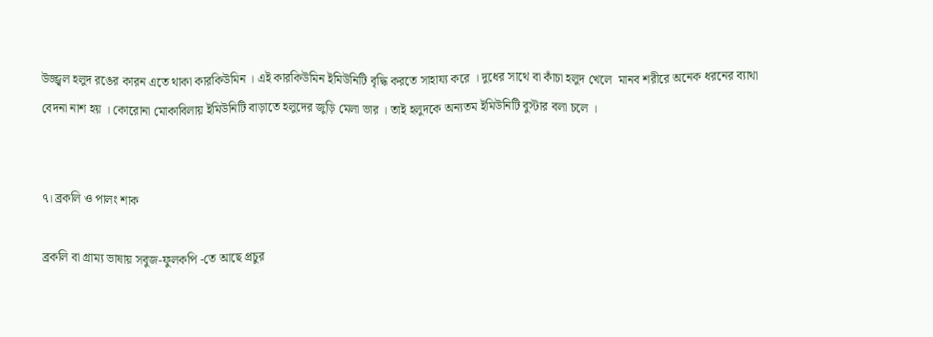উজ্জ্বল হলুদ রঙের কারন এতে থাকা কারকিউমিন । এই কারকিউমিন ইমিউনিটি বৃদ্ধি করতে সাহায্য করে । দুধের সাথে বা কাঁচা হলুদ খেলে  মানব শরীরে অনেক ধরনের ব্যাথা বেদনা নাশ হয় । কোরোনা মোকাবিলায় ইমিউনিটি বাড়াতে হলুদের জুড়ি মেলা ভার । তাই হলুদকে অন্যতম ইমিউনিটি বুস্টার বলা চলে ।


৭। ব্রকলি ও পালং শাক

ব্রকলি বা গ্রাম্য ভাষায় সবুজ-ফুলকপি -তে আছে প্রচুর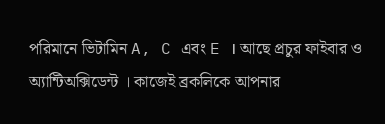পরিমানে ভিটামিন A, C এবং E । আছে প্রচুর ফাইবার ও অ্যান্টিঅক্সিডেন্ট । কাজেই ব্রকলিকে আপনার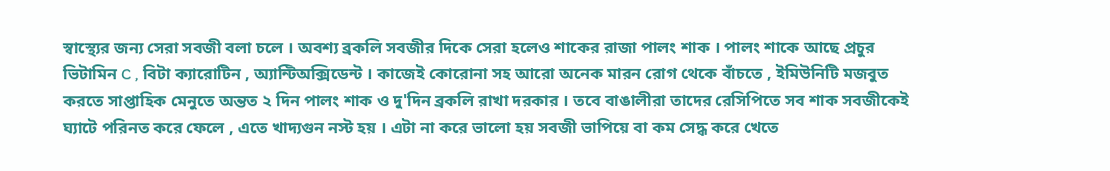স্বাস্থ্যের জন্য সেরা সবজী বলা চলে । অবশ্য ব্রকলি সবজীর দিকে সেরা হলেও শাকের রাজা পালং শাক । পালং শাকে আছে প্রচুর ভিটামিন C , বিটা ক্যারোটিন , অ্যান্টিঅক্সিডেন্ট । কাজেই কোরোনা সহ আরো অনেক মারন রোগ থেকে বাঁচতে , ইমিউনিটি মজবুত করতে সাপ্তাহিক মেনুতে অন্তত ২ দিন পালং শাক ও দু'দিন ব্রকলি রাখা দরকার । তবে বাঙালীরা তাদের রেসিপিতে সব শাক সবজীকেই ঘ্যাটে পরিনত করে ফেলে , এতে খাদ্যগুন নস্ট হয় । এটা না করে ভালো হয় সবজী ভাপিয়ে বা কম সেদ্ধ করে খেতে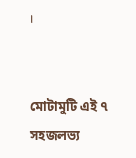।


মোটামুটি এই ৭ সহজলভ্য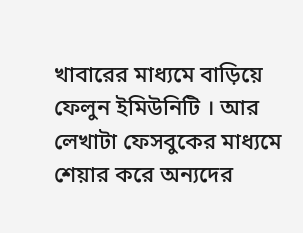খাবারের মাধ্যমে বাড়িয়ে ফেলুন ইমিউনিটি । আর লেখাটা ফেসবুকের মাধ্যমে শেয়ার করে অন্যদের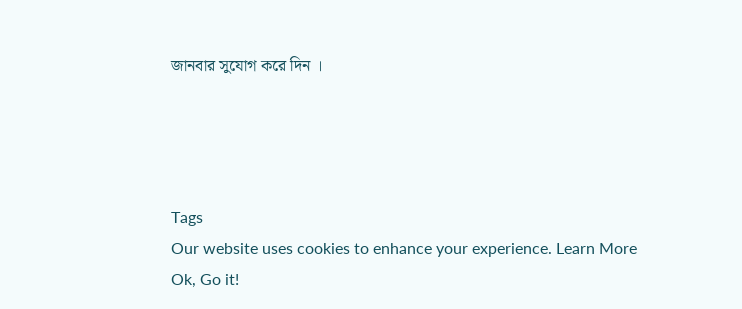জানবার সুযোগ করে দিন ।




Tags
Our website uses cookies to enhance your experience. Learn More
Ok, Go it!